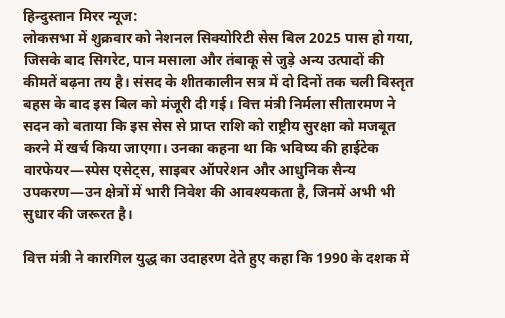हिन्दुस्तान मिरर न्यूज:
लोकसभा में शुक्रवार को नेशनल सिक्योरिटी सेस बिल 2025 पास हो गया, जिसके बाद सिगरेट, पान मसाला और तंबाकू से जुड़े अन्य उत्पादों की कीमतें बढ़ना तय है। संसद के शीतकालीन सत्र में दो दिनों तक चली विस्तृत बहस के बाद इस बिल को मंजूरी दी गई। वित्त मंत्री निर्मला सीतारमण ने सदन को बताया कि इस सेस से प्राप्त राशि को राष्ट्रीय सुरक्षा को मजबूत करने में खर्च किया जाएगा। उनका कहना था कि भविष्य की हाईटेक वारफेयर—स्पेस एसेट्स, साइबर ऑपरेशन और आधुनिक सैन्य उपकरण—उन क्षेत्रों में भारी निवेश की आवश्यकता है, जिनमें अभी भी सुधार की जरूरत है।

वित्त मंत्री ने कारगिल युद्ध का उदाहरण देते हुए कहा कि 1990 के दशक में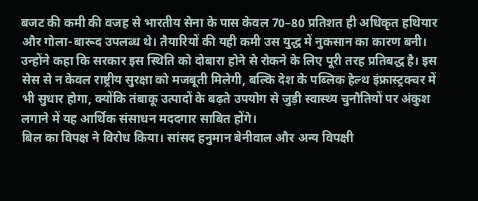बजट की कमी की वजह से भारतीय सेना के पास केवल 70–80 प्रतिशत ही अधिकृत हथियार और गोला-बारूद उपलब्ध थे। तैयारियों की यही कमी उस युद्ध में नुकसान का कारण बनी। उन्होंने कहा कि सरकार इस स्थिति को दोबारा होने से रोकने के लिए पूरी तरह प्रतिबद्ध है। इस सेस से न केवल राष्ट्रीय सुरक्षा को मजबूती मिलेगी, बल्कि देश के पब्लिक हेल्थ इंफ्रास्ट्रक्चर में भी सुधार होगा, क्योंकि तंबाकू उत्पादों के बढ़ते उपयोग से जुड़ी स्वास्थ्य चुनौतियों पर अंकुश लगाने में यह आर्थिक संसाधन मददगार साबित होंगे।
बिल का विपक्ष ने विरोध किया। सांसद हनुमान बेनीवाल और अन्य विपक्षी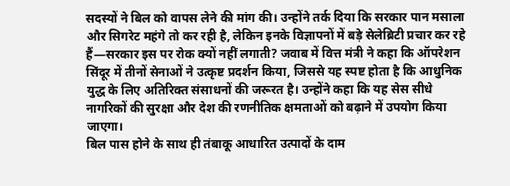सदस्यों ने बिल को वापस लेने की मांग की। उन्होंने तर्क दिया कि सरकार पान मसाला और सिगरेट महंगे तो कर रही है, लेकिन इनके विज्ञापनों में बड़े सेलेब्रिटी प्रचार कर रहे हैं—सरकार इस पर रोक क्यों नहीं लगाती? जवाब में वित्त मंत्री ने कहा कि ऑपरेशन सिंदूर में तीनों सेनाओं ने उत्कृष्ट प्रदर्शन किया, जिससे यह स्पष्ट होता है कि आधुनिक युद्ध के लिए अतिरिक्त संसाधनों की जरूरत है। उन्होंने कहा कि यह सेस सीधे नागरिकों की सुरक्षा और देश की रणनीतिक क्षमताओं को बढ़ाने में उपयोग किया जाएगा।
बिल पास होने के साथ ही तंबाकू आधारित उत्पादों के दाम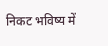निकट भविष्य में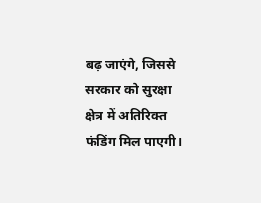बढ़ जाएंगे, जिससे सरकार को सुरक्षा क्षेत्र में अतिरिक्त फंडिंग मिल पाएगी।